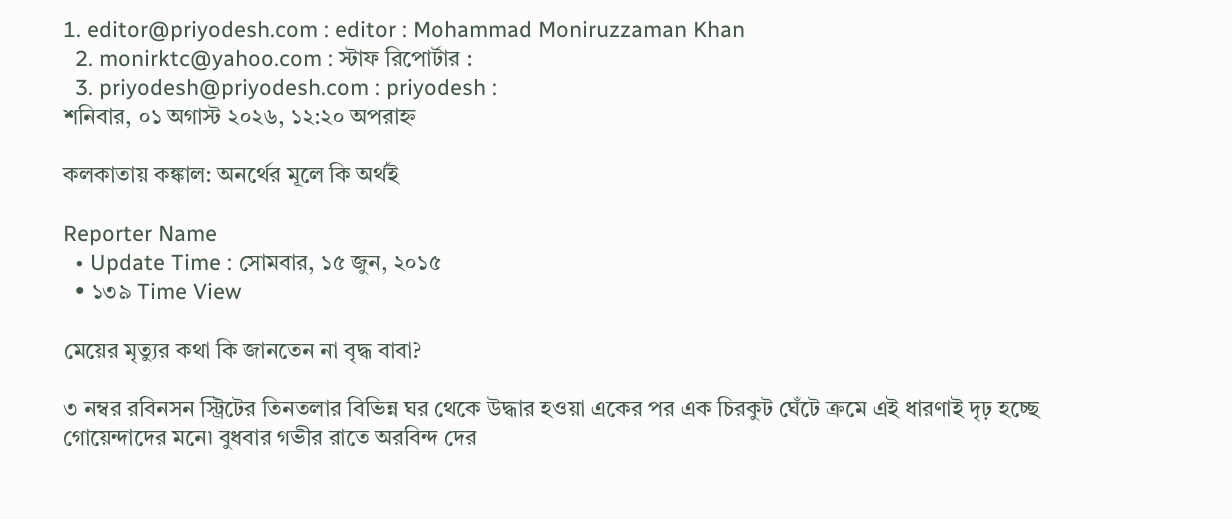1. editor@priyodesh.com : editor : Mohammad Moniruzzaman Khan
  2. monirktc@yahoo.com : স্টাফ রিপোর্টার :
  3. priyodesh@priyodesh.com : priyodesh :
শনিবার, ০১ অগাস্ট ২০২৬, ১২:২০ অপরাহ্ন

কলকাতায় কঙ্কাল: অনর্থের মূলে কি অর্থই

Reporter Name
  • Update Time : সোমবার, ১৫ জুন, ২০১৫
  • ১৩৯ Time View

মেয়ের মৃত্যুর কথা কি জানতেন না বৃদ্ধ বাবা?

৩ নম্বর রবিনসন স্ট্রিটের তিনতলার বিভিন্ন ঘর থেকে উদ্ধার হওয়া একের পর এক চিরকুট ঘেঁটে ক্রমে এই ধারণাই দৃঢ় হচ্ছে গোয়েন্দাদের মনে৷ বুধবার গভীর রাতে অরবিন্দ দের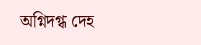অগ্নিদগ্ধ দেহ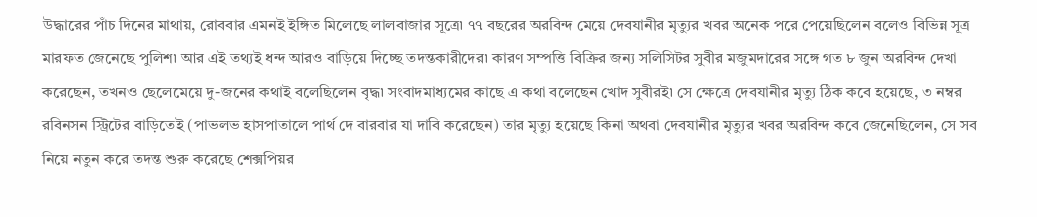উদ্ধারের পাঁচ দিনের মাথায়, রোববার এমনই ইঙ্গিত মিলেছে লালবাজার সূত্রে৷ ৭৭ বছরের অরবিন্দ মেয়ে দেবযানীর মৃত্যুর খবর অনেক পরে পেয়েছিলেন বলেও বিভিন্ন সূত্র মারফত জেনেছে পুলিশ৷ আর এই তথ্যই ধন্দ আরও বাড়িয়ে দিচ্ছে তদন্তকারীদের৷ কারণ সম্পত্তি বিক্রির জন্য সলিসিটর সুবীর মজুমদারের সঙ্গে গত ৮ জুন অরবিন্দ দেখা করেছেন, তখনও ছেলেমেয়ে দু-জনের কথাই বলেছিলেন বৃদ্ধ৷ সংবাদমাধ্যমের কাছে এ কথা বলেছেন খোদ সুবীরই৷ সে ক্ষেত্রে দেবযানীর মৃত্যু ঠিক কবে হয়েছে, ৩ নম্বর রবিনসন স্ট্রিটের বাড়িতেই (পাভলভ হাসপাতালে পার্থ দে বারবার যা দাবি করেছেন) তার মৃত্যু হয়েছে কিনা অথবা দেবযানীর মৃত্যুর খবর অরবিন্দ কবে জেনেছিলেন, সে সব নিয়ে নতুন করে তদন্ত শুরু করেছে শেক্সপিয়র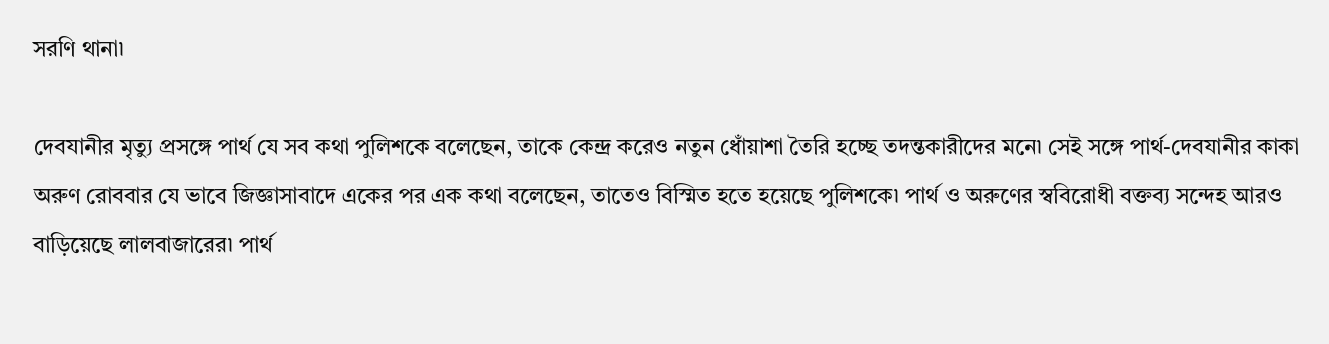সরণি থানা৷

দেবযানীর মৃত্যু প্রসঙ্গে পার্থ যে সব কথা পুলিশকে বলেছেন, তাকে কেন্দ্র করেও নতুন ধোঁয়াশা তৈরি হচ্ছে তদন্তকারীদের মনে৷ সেই সঙ্গে পার্থ-দেবযানীর কাকা অরুণ রোববার যে ভাবে জিজ্ঞাসাবাদে একের পর এক কথা বলেছেন, তাতেও বিস্মিত হতে হয়েছে পুলিশকে৷ পার্থ ও অরুণের স্ববিরোধী বক্তব্য সন্দেহ আরও বাড়িয়েছে লালবাজারের৷ পার্থ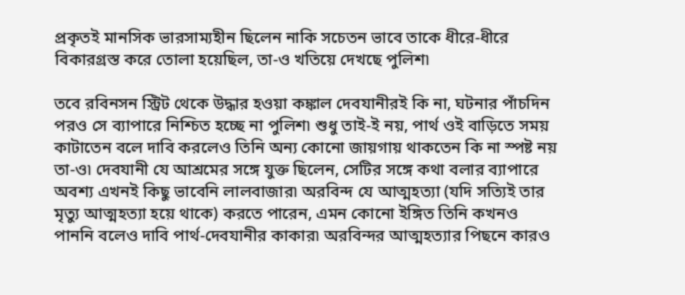প্রকৃতই মানসিক ভারসাম্যহীন ছিলেন নাকি সচেতন ভাবে তাকে ধীরে-ধীরে বিকারগ্রস্ত করে তোলা হয়েছিল, তা-ও খতিয়ে দেখছে পুলিশ৷

তবে রবিনসন স্ট্রিট থেকে উদ্ধার হওয়া কঙ্কাল দেবযানীরই কি না, ঘটনার পাঁচদিন পরও সে ব্যাপারে নিশ্চিত হচ্ছে না পুলিশ৷ শুধু তাই-ই নয়, পার্থ ওই বাড়িতে সময় কাটাতেন বলে দাবি করলেও তিনি অন্য কোনো জায়গায় থাকতেন কি না স্পষ্ট নয় তা-ও৷ দেবযানী যে আশ্রমের সঙ্গে যুক্ত ছিলেন, সেটির সঙ্গে কথা বলার ব্যাপারে অবশ্য এখনই কিছু ভাবেনি লালবাজার৷ অরবিন্দ যে আত্মহত্যা (যদি সত্যিই তার মৃত্যু আত্মহত্যা হয়ে থাকে) করতে পারেন, এমন কোনো ইঙ্গিত তিনি কখনও পাননি বলেও দাবি পার্থ-দেবযানীর কাকার৷ অরবিন্দর আত্মহত্যার পিছনে কারও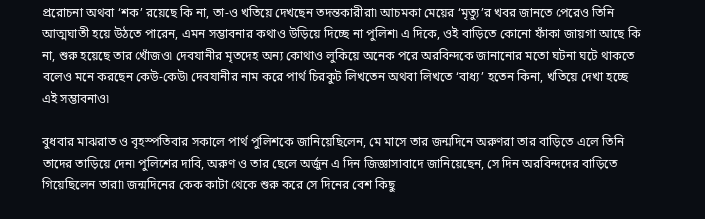প্ররোচনা অথবা ‘শক’ রয়েছে কি না, তা-ও খতিয়ে দেখছেন তদন্তকারীরা৷ আচমকা মেয়ের ‘মৃত্যু’র খবর জানতে পেরেও তিনি আত্মঘাতী হয়ে উঠতে পারেন, এমন সম্ভাবনার কথাও উড়িয়ে দিচ্ছে না পুলিশ৷ এ দিকে, ওই বাড়িতে কোনো ফাঁকা জায়গা আছে কি না, শুরু হয়েছে তার খোঁজও৷ দেবযানীর মৃতদেহ অন্য কোথাও লুকিয়ে অনেক পরে অরবিন্দকে জানানোর মতো ঘটনা ঘটে থাকতে বলেও মনে করছেন কেউ-কেউ৷ দেবযানীর নাম করে পার্থ চিরকুট লিখতেন অথবা লিখতে ‘বাধ্য’ হতেন কিনা, খতিয়ে দেখা হচ্ছে এই সম্ভাবনাও৷

বুধবার মাঝরাত ও বৃহস্পতিবার সকালে পার্থ পুলিশকে জানিয়েছিলেন, মে মাসে তার জন্মদিনে অরুণরা তার বাড়িতে এলে তিনি তাদের তাড়িয়ে দেন৷ পুলিশের দাবি, অরুণ ও তার ছেলে অর্জুন এ দিন জিজ্ঞাসাবাদে জানিয়েছেন, সে দিন অরবিন্দদের বাড়িতে গিয়েছিলেন তারা৷ জন্মদিনের কেক কাটা থেকে শুরু করে সে দিনের বেশ কিছু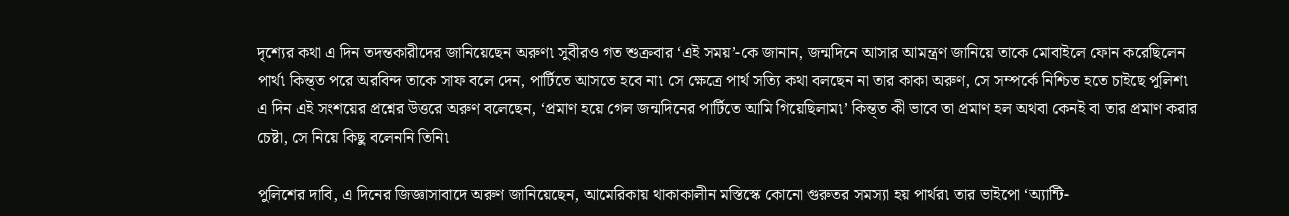দৃশ্যের কথা এ দিন তদন্তকারীদের জানিয়েছেন অরুণ৷ সুবীরও গত শুক্রবার ‘এই সময়’-কে জানান, জন্মদিনে আসার আমন্ত্রণ জানিয়ে তাকে মোবাইলে ফোন করেছিলেন পার্থ৷ কিন্ত্ত পরে অরবিন্দ তাকে সাফ বলে দেন, পার্টিতে আসতে হবে না৷ সে ক্ষেত্রে পার্থ সত্যি কথা বলছেন না তার কাকা অরুণ, সে সম্পর্কে নিশ্চিত হতে চাইছে পুলিশ৷ এ দিন এই সংশয়ের প্রশ্নের উত্তরে অরুণ বলেছেন, ‘প্রমাণ হয়ে গেল জন্মদিনের পার্টিতে আমি গিয়েছিলাম৷’ কিন্ত্ত কী ভাবে তা প্রমাণ হল অথবা কেনই বা তার প্রমাণ করার চেষ্টা, সে নিয়ে কিছু বলেননি তিনি৷

পুলিশের দাবি, এ দিনের জিজ্ঞাসাবাদে অরুণ জানিয়েছেন, আমেরিকায় থাকাকালীন মস্তিস্কে কোনো গুরুতর সমস্যা হয় পার্থর৷ তার ভাইপো ‘অ্যান্টি-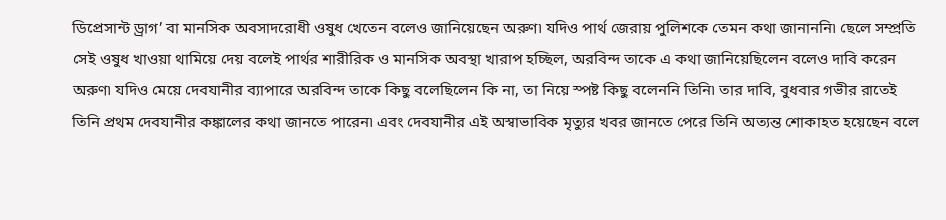ডিপ্রেসান্ট ড্রাগ’ বা মানসিক অবসাদরোধী ওষুধ খেতেন বলেও জানিয়েছেন অরুণ৷ যদিও পার্থ জেরায় পুলিশকে তেমন কথা জানাননি৷ ছেলে সম্প্রতি সেই ওষুধ খাওয়া থামিয়ে দেয় বলেই পার্থর শারীরিক ও মানসিক অবস্থা খারাপ হচ্ছিল, অরবিন্দ তাকে এ কথা জানিয়েছিলেন বলেও দাবি করেন অরুণ৷ যদিও মেয়ে দেবযানীর ব্যাপারে অরবিন্দ তাকে কিছু বলেছিলেন কি না, তা নিয়ে স্পষ্ট কিছু বলেননি তিনি৷ তার দাবি, বুধবার গভীর রাতেই তিনি প্রথম দেবযানীর কঙ্কালের কথা জানতে পারেন৷ এবং দেবযানীর এই অস্বাভাবিক মৃত্যুর খবর জানতে পেরে তিনি অত্যন্ত শোকাহত হয়েছেন বলে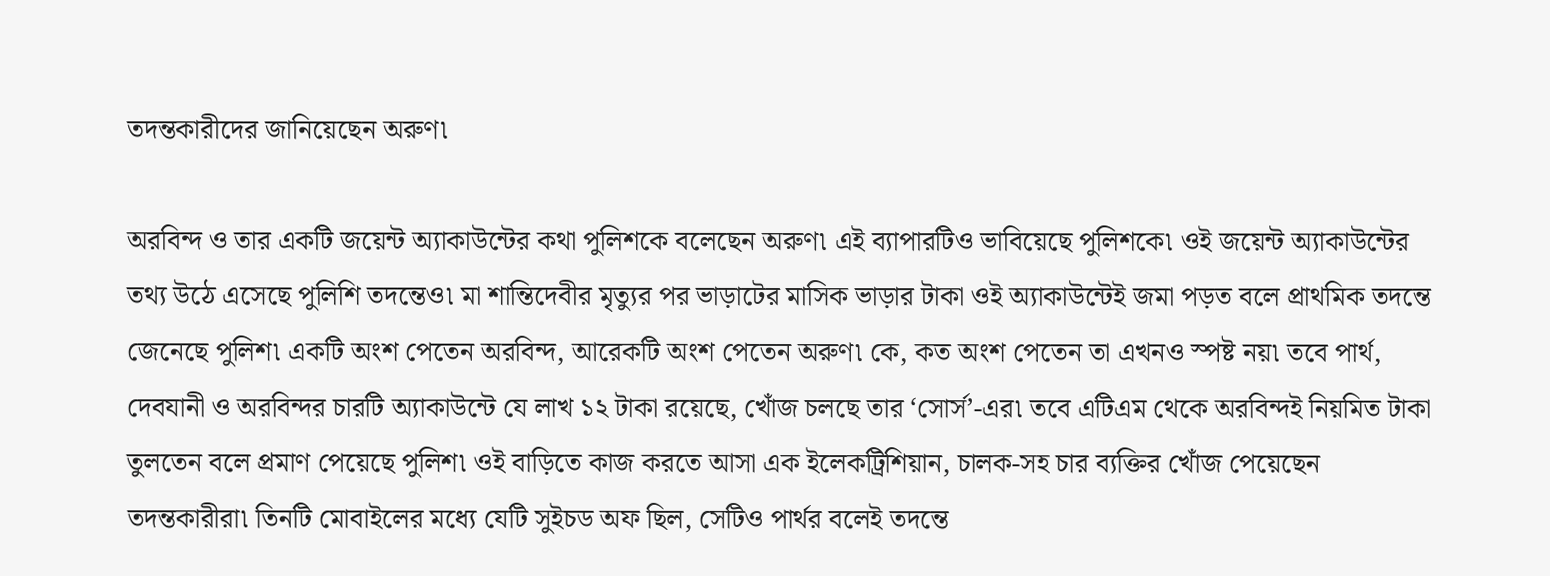তদন্তকারীদের জানিয়েছেন অরুণ৷

অরবিন্দ ও তার একটি জয়েন্ট অ্যাকাউন্টের কথা পুলিশকে বলেছেন অরুণ৷ এই ব্যাপারটিও ভাবিয়েছে পুলিশকে৷ ওই জয়েন্ট অ্যাকাউন্টের তথ্য উঠে এসেছে পুলিশি তদন্তেও৷ মা শান্তিদেবীর মৃত্যুর পর ভাড়াটের মাসিক ভাড়ার টাকা ওই অ্যাকাউন্টেই জমা পড়ত বলে প্রাথমিক তদন্তে জেনেছে পুলিশ৷ একটি অংশ পেতেন অরবিন্দ, আরেকটি অংশ পেতেন অরুণ৷ কে, কত অংশ পেতেন তা এখনও স্পষ্ট নয়৷ তবে পার্থ, দেবযানী ও অরবিন্দর চারটি অ্যাকাউন্টে যে লাখ ১২ টাকা রয়েছে, খোঁজ চলছে তার ‘সোর্স’-এর৷ তবে এটিএম থেকে অরবিন্দই নিয়মিত টাকা তুলতেন বলে প্রমাণ পেয়েছে পুলিশ৷ ওই বাড়িতে কাজ করতে আসা এক ইলেকট্রিশিয়ান, চালক-সহ চার ব্যক্তির খোঁজ পেয়েছেন তদন্তকারীরা৷ তিনটি মোবাইলের মধ্যে যেটি সুইচড অফ ছিল, সেটিও পার্থর বলেই তদন্তে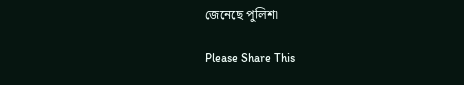জেনেছে পুলিশ৷

Please Share This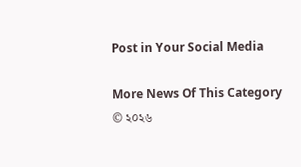Post in Your Social Media

More News Of This Category
© ২০২৬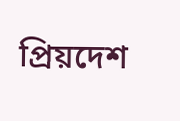প্রিয়দেশ